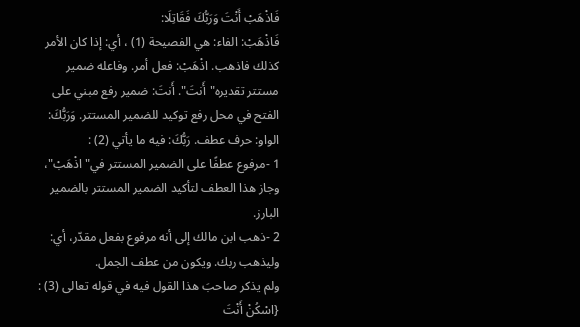فَاذْهَبْ أَنْتَ وَرَبُّكَ فَقَاتِلَا:
فَاذْهَبْ: الفاء: هي الفصيحة (1) ، أي: إذا كان الأمر كذلك فاذهب. اذْهَبْ: فعل أمر. وفاعله ضمير مستتر تقديره"أَنتَ". أَنتَ: ضمير رفع مبني على الفتح في محل رفع توكيد للضمير المستتر. وَرَبُّكَ: الواو: حرف عطف. رَبُّكَ: فيه ما يأتي (2) :
1 -مرفوع عطفًا على الضمير المستتر في"اذْهَبْ"، وجاز هذا العطف لتأكيد الضمير المستتر بالضمير البارز.
2 -ذهب ابن مالك إلى أنه مرفوع بفعل مقدّر، أي: وليذهب ربك. ويكون من عطف الجمل.
ولم يذكر صاحبَ هذا القول فيه في قوله تعالى (3) : {اسْكُنْ أَنْتَ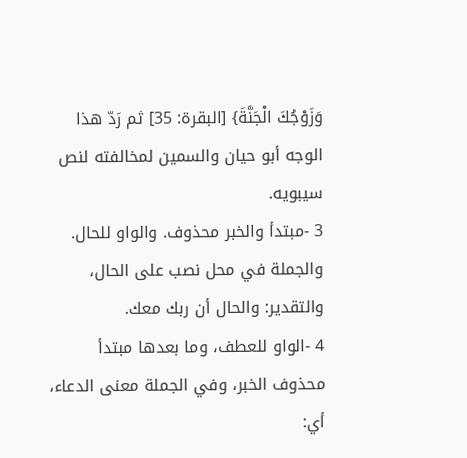وَزَوْجُكَ الْجَنَّةَ} [البقرة: 35] ثم رَدّ هذا الوجه أبو حيان والسمين لمخالفته لنص سيبويه.
3 -مبتدأ والخبر محذوف. والواو للحال. والجملة في محل نصب على الحال، والتقدير: والحال أن ربك معك.
4 -الواو للعطف، وما بعدها مبتدأ محذوف الخبر، وفي الجملة معنى الدعاء، أي: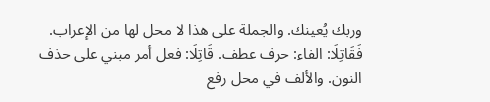وربك يُعينك. والجملة على هذا لا محل لها من الإعراب.
فَقَاتِلَا: الفاء: حرف عطف. قَاتِلَا: فعل أمر مبني على حذف النون. والألف في محل رفع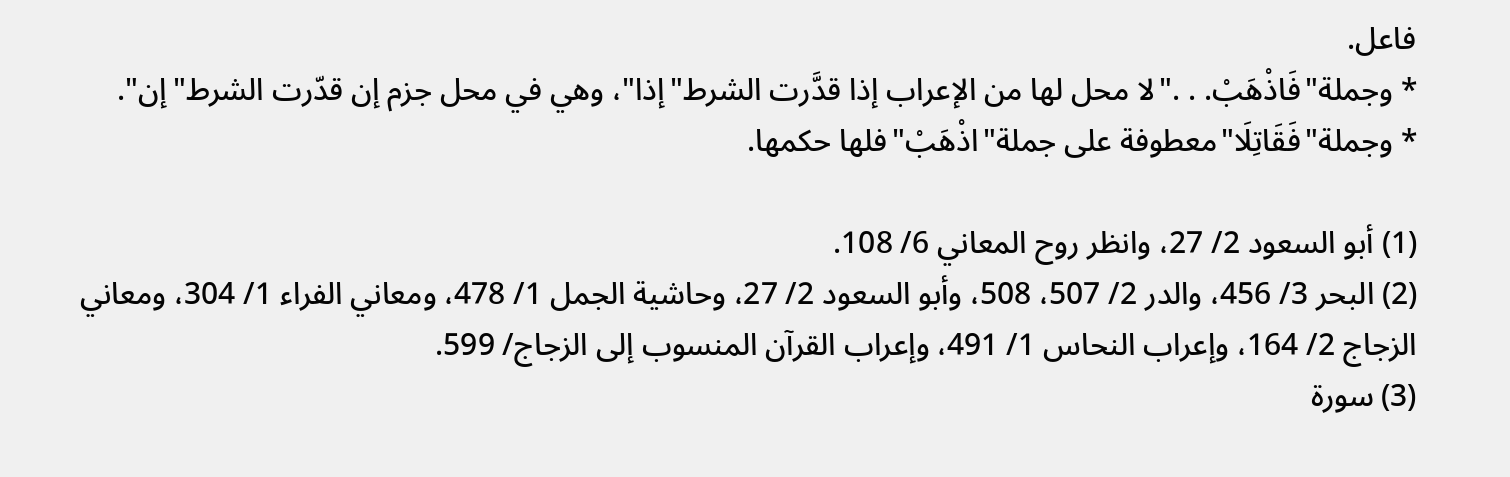فاعل.
* وجملة"فَاذْهَبْ. . ."لا محل لها من الإعراب إذا قدَّرت الشرط"إذا"، وهي في محل جزم إن قدّرت الشرط"إن".
* وجملة"فَقَاتِلَا"معطوفة على جملة"اذْهَبْ"فلها حكمها.

(1) أبو السعود 2/ 27، وانظر روح المعاني 6/ 108.
(2) البحر 3/ 456، والدر 2/ 507، 508، وأبو السعود 2/ 27، وحاشية الجمل 1/ 478، ومعاني الفراء 1/ 304، ومعاني الزجاج 2/ 164، وإعراب النحاس 1/ 491، وإعراب القرآن المنسوب إلى الزجاج/ 599.
(3) سورة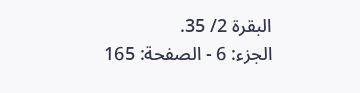البقرة 2/ 35.
الجزء: 6 - الصفحة: 165